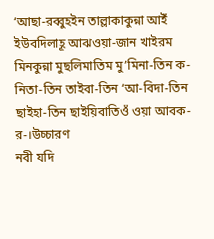‘আছা-রব্বুহইন তাল্লাকাকুন্না আইঁ ইউবদিলাহূ আঝওয়া-জান খাইরম মিনকুন্না মুছলিমাতিম মু’মিনা-তিন ক-নিতা-তিন তাইবা-তিন ‘আ-বিদা-তিন ছাইহা-তিন ছাইয়িবাতিওঁ ওয়া আবক-র-।উচ্চারণ
নবী যদি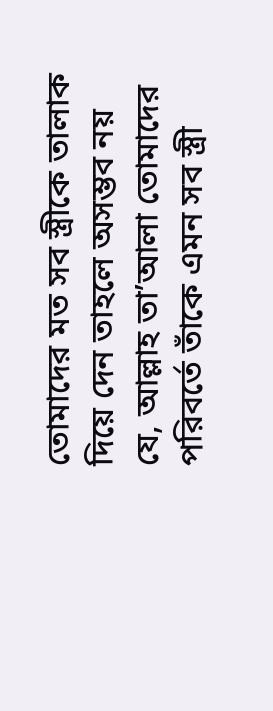তোমাদের মত সব স্ত্রীকে তালাক দিয়ে দেন তাহলে অসম্ভব নয় যে, আল্লাহ তা’আলা তোমাদের পরিবর্তে তাঁকে এমন সব স্ত্রী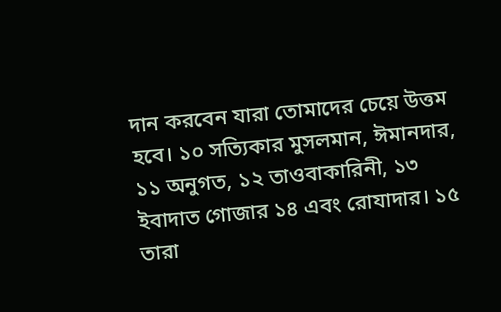দান করবেন যারা তোমাদের চেয়ে উত্তম হবে। ১০ সত্যিকার মুসলমান, ঈমানদার, ১১ অনুগত, ১২ তাওবাকারিনী, ১৩ ইবাদাত গোজার ১৪ এবং রোযাদার। ১৫ তারা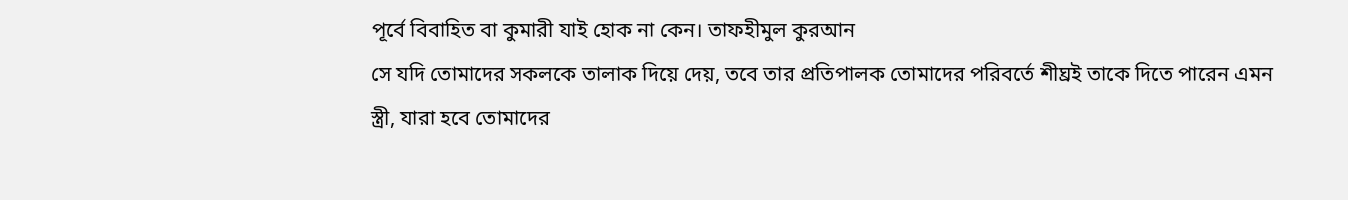পূর্বে বিবাহিত বা কুমারী যাই হোক না কেন। তাফহীমুল কুরআন
সে যদি তোমাদের সকলকে তালাক দিয়ে দেয়, তবে তার প্রতিপালক তোমাদের পরিবর্তে শীঘ্রই তাকে দিতে পারেন এমন স্ত্রী, যারা হবে তোমাদের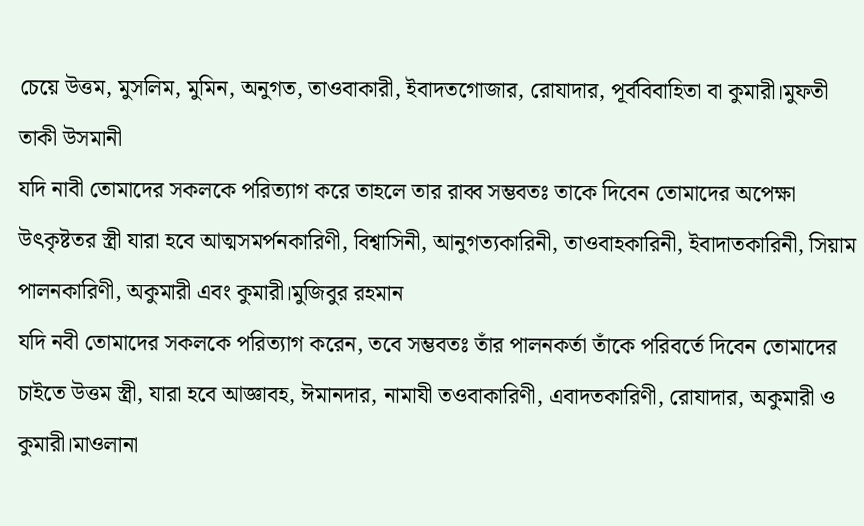চেয়ে উত্তম, মুসলিম, মুমিন, অনুগত, তাওবাকারী, ইবাদতগোজার, রোযাদার, পূর্ববিবাহিতা বা কুমারী।মুফতী তাকী উসমানী
যদি নাবী তোমাদের সকলকে পরিত্যাগ করে তাহলে তার রাব্ব সম্ভবতঃ তাকে দিবেন তোমাদের অপেক্ষা উৎকৃষ্টতর স্ত্রী যারা হবে আত্মসমর্পনকারিণী, বিশ্বাসিনী, আনুগত্যকারিনী, তাওবাহকারিনী, ইবাদাতকারিনী, সিয়াম পালনকারিণী, অকুমারী এবং কুমারী।মুজিবুর রহমান
যদি নবী তোমাদের সকলকে পরিত্যাগ করেন, তবে সম্ভবতঃ তাঁর পালনকর্তা তাঁকে পরিবর্তে দিবেন তোমাদের চাইতে উত্তম স্ত্রী, যারা হবে আজ্ঞাবহ, ঈমানদার, নামাযী তওবাকারিণী, এবাদতকারিণী, রোযাদার, অকুমারী ও কুমারী।মাওলানা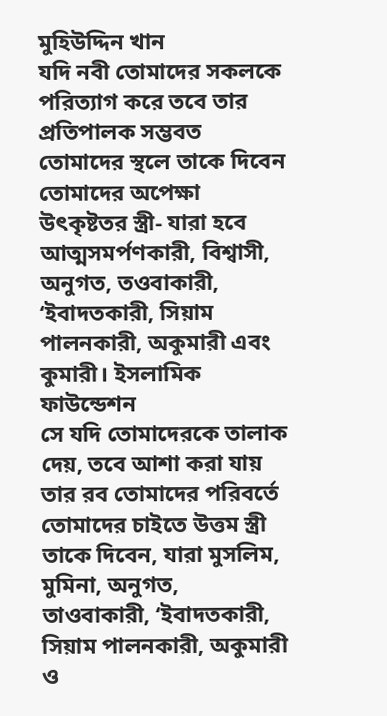মুহিউদ্দিন খান
যদি নবী তোমাদের সকলকে পরিত্যাগ করে তবে তার প্রতিপালক সম্ভবত তোমাদের স্থলে তাকে দিবেন তোমাদের অপেক্ষা উৎকৃষ্টতর স্ত্রী- যারা হবে আত্মসমর্পণকারী, বিশ্বাসী, অনুগত, তওবাকারী, ‘ইবাদতকারী, সিয়াম পালনকারী, অকুমারী এবং কুমারী। ইসলামিক ফাউন্ডেশন
সে যদি তোমাদেরকে তালাক দেয়, তবে আশা করা যায় তার রব তোমাদের পরিবর্তে তোমাদের চাইতে উত্তম স্ত্রী তাকে দিবেন, যারা মুসলিম, মুমিনা, অনুগত, তাওবাকারী, ‘ইবাদতকারী, সিয়াম পালনকারী, অকুমারী ও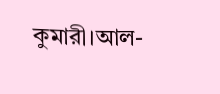কুমারী।আল-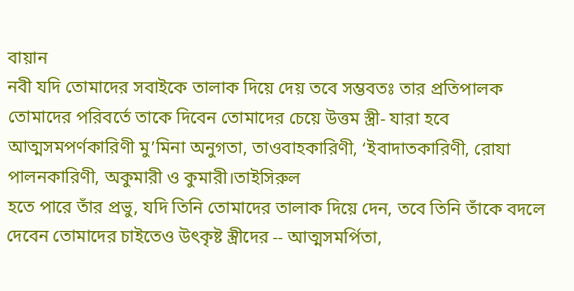বায়ান
নবী যদি তোমাদের সবাইকে তালাক দিয়ে দেয় তবে সম্ভবতঃ তার প্রতিপালক তোমাদের পরিবর্তে তাকে দিবেন তোমাদের চেয়ে উত্তম স্ত্রী- যারা হবে আত্মসমপর্ণকারিণী মু’মিনা অনুগতা, তাওবাহকারিণী, ‘ইবাদাতকারিণী, রোযা পালনকারিণী, অকুমারী ও কুমারী।তাইসিরুল
হতে পারে তাঁর প্রভু, যদি তিনি তোমাদের তালাক দিয়ে দেন, তবে তিনি তাঁকে বদলে দেবেন তোমাদের চাইতেও উৎকৃষ্ট স্ত্রীদের -- আত্মসমর্পিতা,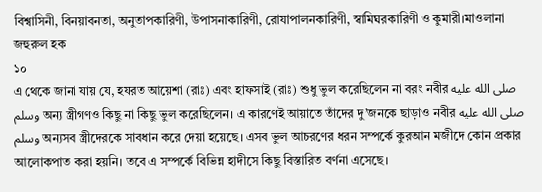বিশ্বাসিনী, বিনয়াবনতা, অনুতাপকারিণী, উপাসনাকারিণী, রোযাপালনকারিণী, স্বামিঘরকারিণী ও কুমারী।মাওলানা জহুরুল হক
১০
এ থেকে জানা যায় যে, হযরত আয়েশা (রাঃ) এবং হাফসাই (রাঃ) শুধু ভুল করেছিলেন না বরং নবীর صلى الله عليه وسلم অন্য স্ত্রীগণও কিছু না কিছু ভুল করেছিলেন। এ কারণেই আয়াতে তাঁদের দু’জনকে ছাড়াও নবীর صلى الله عليه وسلم অন্যসব স্ত্রীদেরকে সাবধান করে দেয়া হয়েছে। এসব ভুল আচরণের ধরন সম্পর্কে কুরআন মজীদে কোন প্রকার আলোকপাত করা হয়নি। তবে এ সম্পর্কে বিভিন্ন হাদীসে কিছু বিস্তারিত বর্ণনা এসেছে।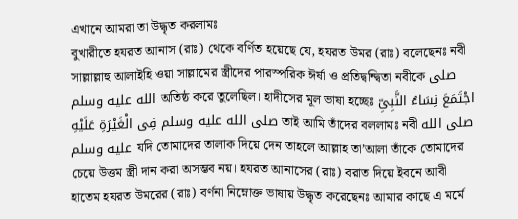এখানে আমরা তা উদ্ধৃত করলামঃ
বুখারীতে হযরত আনাস (রাঃ) থেকে বর্ণিত হয়েছে যে, হযরত উমর (রাঃ) বলেছেনঃ নবী সাল্লাল্লাহু আলাইহি ওয়া সাল্লামের স্ত্রীদের পারস্পরিক ঈর্ষা ও প্রতিদ্বন্দ্বিতা নবীকে صلى الله عليه وسلم অতিষ্ঠ করে তুলেছিল। হাদীসের মূল ভাষা হচ্ছেঃ اجْتَمَعَ نِسَاءُ النَّبِىِّ صلى الله عليه وسلم فِى الْغَيْرَةِ عَلَيْهِ তাই আমি তাঁদের বললামঃ নবী صلى الله عليه وسلم যদি তোমাদের তালাক দিয়ে দেন তাহলে আল্লাহ তা’আলা তাঁকে তোমাদের চেয়ে উত্তম স্ত্রী দান করা অসম্ভব নয়। হযরত আনাসের (রাঃ) বরাত দিয়ে ইবনে আবী হাতেম হযরত উমরের (রাঃ) বর্ণনা নিম্নোক্ত ভাষায় উদ্ধৃত করেছেনঃ আমার কাছে এ মর্মে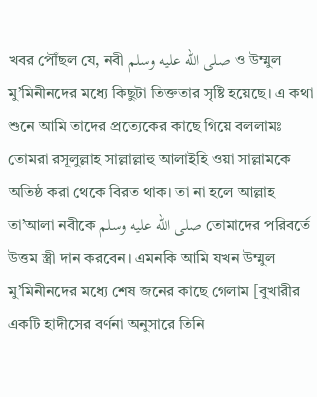খবর পৌঁছল যে, নবী صلى الله عليه وسلم ও উম্মুল মু’মিনীনদের মধ্যে কিছুটা তিক্ততার সৃষ্টি হয়েছে। এ কথা শুনে আমি তাদের প্রত্যেকের কাছে গিয়ে বললামঃ তোমরা রসূলুল্লাহ সাল্লাল্লাহু আলাইহি ওয়া সাল্লামকে অতিষ্ঠ করা থেকে বিরত থাক। তা না হলে আল্লাহ তা’আলা নবীকে صلى الله عليه وسلم তোমাদের পরিবর্তে উত্তম স্ত্রী দান করবেন। এমনকি আমি যখন উম্মুল মু’মিনীনদের মধ্যে শেষ জনের কাছে গেলাম [বুখারীর একটি হাদীসের বর্ণনা অনুসারে তিনি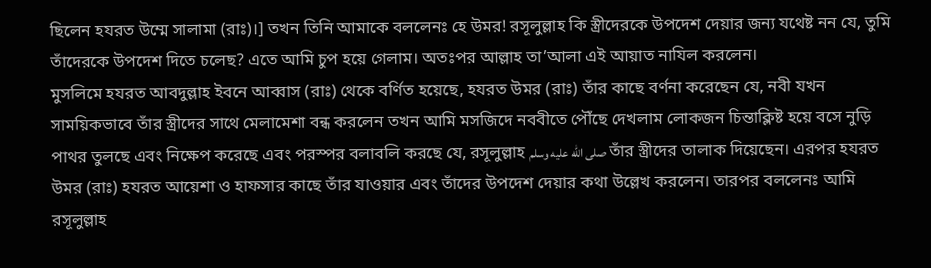ছিলেন হযরত উম্মে সালামা (রাঃ)।] তখন তিনি আমাকে বললেনঃ হে উমর! রসূলুল্লাহ কি স্ত্রীদেরকে উপদেশ দেয়ার জন্য যথেষ্ট নন যে, তুমি তাঁদেরকে উপদেশ দিতে চলেছ? এতে আমি চুপ হয়ে গেলাম। অতঃপর আল্লাহ তা’আলা এই আয়াত নাযিল করলেন।
মুসলিমে হযরত আবদুল্লাহ ইবনে আব্বাস (রাঃ) থেকে বর্ণিত হয়েছে, হযরত উমর (রাঃ) তাঁর কাছে বর্ণনা করেছেন যে, নবী যখন সাময়িকভাবে তাঁর স্ত্রীদের সাথে মেলামেশা বন্ধ করলেন তখন আমি মসজিদে নববীতে পৌঁছে দেখলাম লোকজন চিন্তাক্লিষ্ট হয়ে বসে নুড়ি পাথর তুলছে এবং নিক্ষেপ করেছে এবং পরস্পর বলাবলি করছে যে, রসূলুল্লাহ صلى الله عليه وسلم তাঁর স্ত্রীদের তালাক দিয়েছেন। এরপর হযরত উমর (রাঃ) হযরত আয়েশা ও হাফসার কাছে তাঁর যাওয়ার এবং তাঁদের উপদেশ দেয়ার কথা উল্লেখ করলেন। তারপর বললেনঃ আমি রসূলুল্লাহ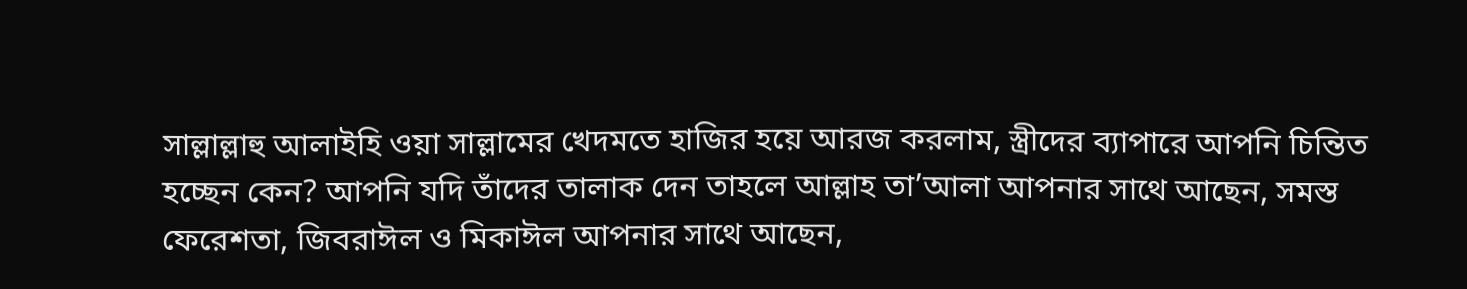সাল্লাল্লাহু আলাইহি ওয়া সাল্লামের খেদমতে হাজির হয়ে আরজ করলাম, স্ত্রীদের ব্যাপারে আপনি চিন্তিত হচ্ছেন কেন? আপনি যদি তাঁদের তালাক দেন তাহলে আল্লাহ তা’আলা আপনার সাথে আছেন, সমস্ত ফেরেশতা, জিবরাঈল ও মিকাঈল আপনার সাথে আছেন,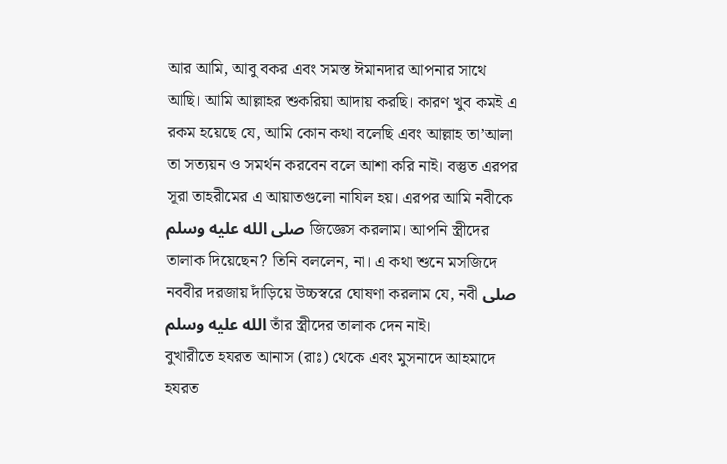আর আমি, আবু বকর এবং সমস্ত ঈমানদার আপনার সাথে আছি। আমি আল্লাহর শুকরিয়া আদায় করছি। কারণ খুব কমই এ রকম হয়েছে যে, আমি কোন কথা বলেছি এবং আল্লাহ তা’আলা তা সত্যয়ন ও সমর্থন করবেন বলে আশা করি নাই। বস্তুত এরপর সূরা তাহরীমের এ আয়াতগুলো নাযিল হয়। এরপর আমি নবীকে صلى الله عليه وسلم জিজ্ঞেস করলাম। আপনি স্ত্রীদের তালাক দিয়েছেন? তিনি বললেন, না। এ কথা শুনে মসজিদে নববীর দরজায় দাঁড়িয়ে উচ্চস্বরে ঘোষণা করলাম যে, নবী صلى الله عليه وسلم তাঁর স্ত্রীদের তালাক দেন নাই।
বুখারীতে হযরত আনাস (রাঃ) থেকে এবং মুসনাদে আহমাদে হযরত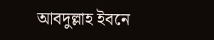আবদুল্লাহ ইবনে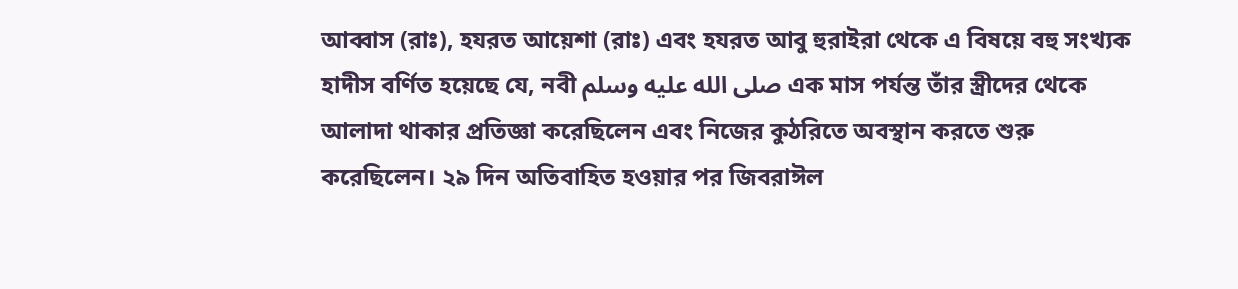আব্বাস (রাঃ), হযরত আয়েশা (রাঃ) এবং হযরত আবু হুরাইরা থেকে এ বিষয়ে বহু সংখ্যক হাদীস বর্ণিত হয়েছে যে, নবী صلى الله عليه وسلم এক মাস পর্যন্ত তাঁর স্ত্রীদের থেকে আলাদা থাকার প্রতিজ্ঞা করেছিলেন এবং নিজের কুঠরিতে অবস্থান করতে শুরু করেছিলেন। ২৯ দিন অতিবাহিত হওয়ার পর জিবরাঈল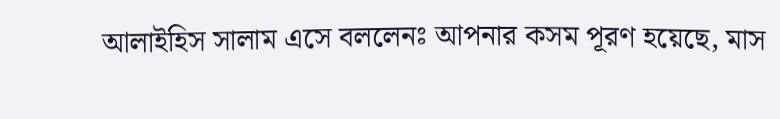আলাইহিস সালাম এসে বললেনঃ আপনার কসম পূরণ হয়েছে, মাস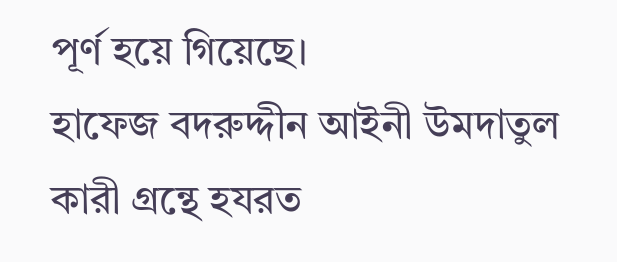পূর্ণ হয়ে গিয়েছে।
হাফেজ বদরুদ্দীন আইনী উমদাতুল কারী গ্রন্থে হযরত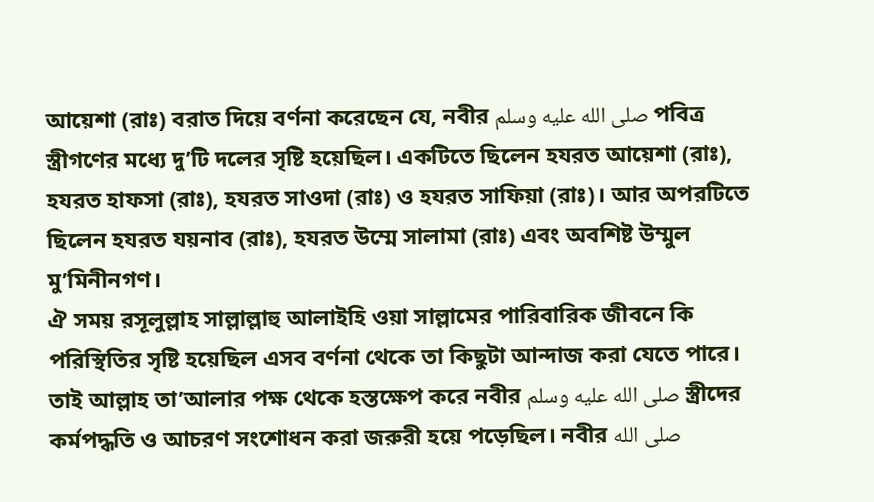আয়েশা (রাঃ) বরাত দিয়ে বর্ণনা করেছেন যে, নবীর صلى الله عليه وسلم পবিত্র স্ত্রীগণের মধ্যে দু’টি দলের সৃষ্টি হয়েছিল। একটিতে ছিলেন হযরত আয়েশা (রাঃ), হযরত হাফসা (রাঃ), হযরত সাওদা (রাঃ) ও হযরত সাফিয়া (রাঃ)। আর অপরটিতে ছিলেন হযরত যয়নাব (রাঃ), হযরত উম্মে সালামা (রাঃ) এবং অবশিষ্ট উম্মুল মু’মিনীনগণ।
ঐ সময় রসূলুল্লাহ সাল্লাল্লাহু আলাইহি ওয়া সাল্লামের পারিবারিক জীবনে কি পরিস্থিতির সৃষ্টি হয়েছিল এসব বর্ণনা থেকে তা কিছুটা আন্দাজ করা যেতে পারে। তাই আল্লাহ তা’আলার পক্ষ থেকে হস্তক্ষেপ করে নবীর صلى الله عليه وسلم স্ত্রীদের কর্মপদ্ধতি ও আচরণ সংশোধন করা জরুরী হয়ে পড়েছিল। নবীর صلى الله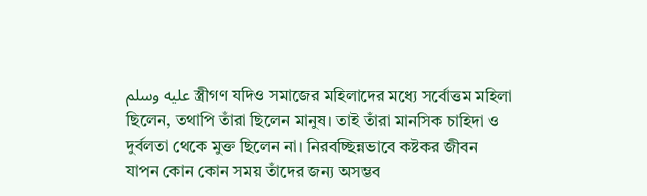عليه وسلم স্ত্রীগণ যদিও সমাজের মহিলাদের মধ্যে সর্বোত্তম মহিলা ছিলেন, তথাপি তাঁরা ছিলেন মানুষ। তাই তাঁরা মানসিক চাহিদা ও দুর্বলতা থেকে মুক্ত ছিলেন না। নিরবচ্ছিন্নভাবে কষ্টকর জীবন যাপন কোন কোন সময় তাঁদের জন্য অসম্ভব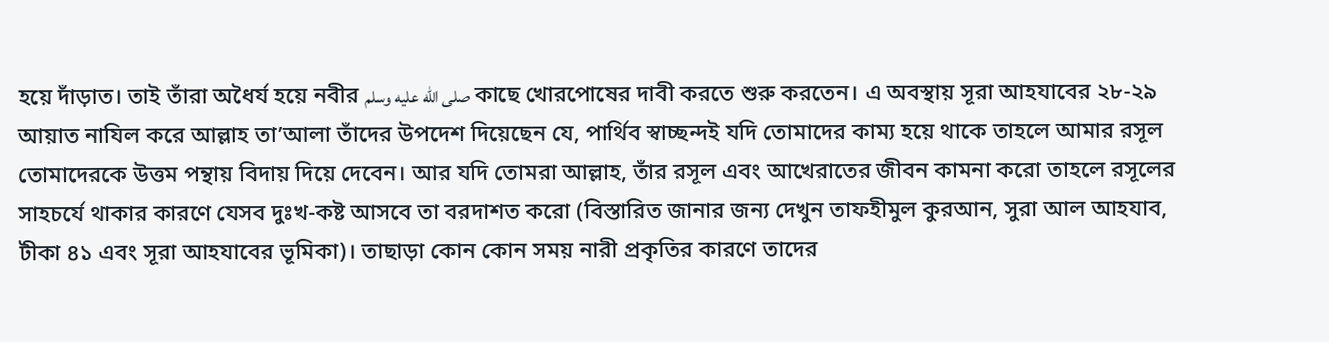হয়ে দাঁড়াত। তাই তাঁরা অধৈর্য হয়ে নবীর صلى الله عليه وسلم কাছে খোরপোষের দাবী করতে শুরু করতেন। এ অবস্থায় সূরা আহযাবের ২৮-২৯ আয়াত নাযিল করে আল্লাহ তা’আলা তাঁদের উপদেশ দিয়েছেন যে, পার্থিব স্বাচ্ছন্দই যদি তোমাদের কাম্য হয়ে থাকে তাহলে আমার রসূল তোমাদেরকে উত্তম পন্থায় বিদায় দিয়ে দেবেন। আর যদি তোমরা আল্লাহ, তাঁর রসূল এবং আখেরাতের জীবন কামনা করো তাহলে রসূলের সাহচর্যে থাকার কারণে যেসব দুঃখ-কষ্ট আসবে তা বরদাশত করো (বিস্তারিত জানার জন্য দেখুন তাফহীমুল কুরআন, সুরা আল আহযাব, টীকা ৪১ এবং সূরা আহযাবের ভূমিকা)। তাছাড়া কোন কোন সময় নারী প্রকৃতির কারণে তাদের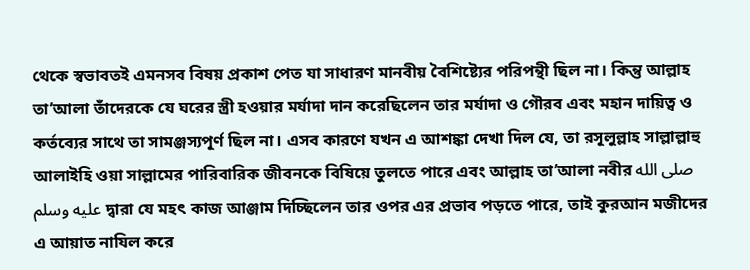থেকে স্বভাবতই এমনসব বিষয় প্রকাশ পেত যা সাধারণ মানবীয় বৈশিষ্ট্যের পরিপন্থী ছিল না। কিন্তু আল্লাহ তা’আলা তাঁদেরকে যে ঘরের স্ত্রী হওয়ার মর্যাদা দান করেছিলেন তার মর্যাদা ও গৌরব এবং মহান দায়িত্ব ও কর্তব্যের সাথে তা সামঞ্জস্যপূর্ণ ছিল না। এসব কারণে যখন এ আশঙ্কা দেখা দিল যে, তা রসূলুল্লাহ সাল্লাল্লাহু আলাইহি ওয়া সাল্লামের পারিবারিক জীবনকে বিষিয়ে তুলতে পারে এবং আল্লাহ তা’আলা নবীর صلى الله عليه وسلم দ্বারা যে মহৎ কাজ আঞ্জাম দিচ্ছিলেন তার ওপর এর প্রভাব পড়তে পারে, তাই কুরআন মজীদের এ আয়াত নাযিল করে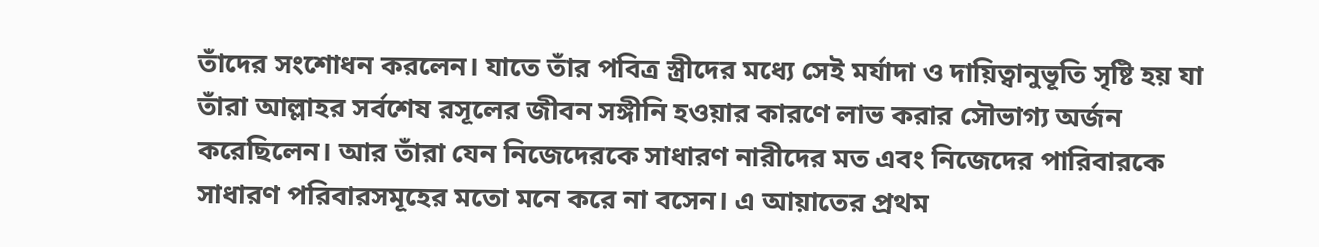তাঁদের সংশোধন করলেন। যাতে তাঁর পবিত্র স্ত্রীদের মধ্যে সেই মর্যাদা ও দায়িত্বানুভূতি সৃষ্টি হয় যা তাঁরা আল্লাহর সর্বশেষ রসূলের জীবন সঙ্গীনি হওয়ার কারণে লাভ করার সৌভাগ্য অর্জন করেছিলেন। আর তাঁরা যেন নিজেদেরকে সাধারণ নারীদের মত এবং নিজেদের পারিবারকে সাধারণ পরিবারসমূহের মতো মনে করে না বসেন। এ আয়াতের প্রথম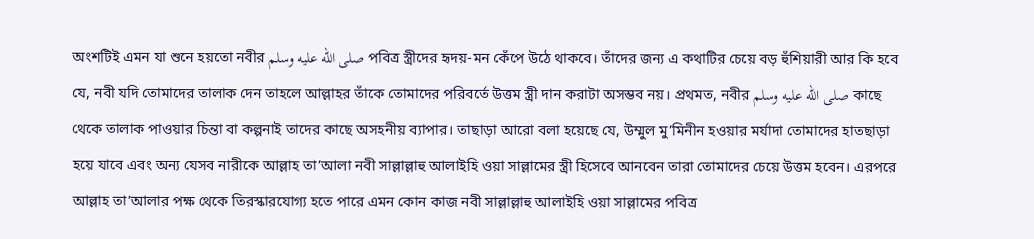অংশটিই এমন যা শুনে হয়তো নবীর صلى الله عليه وسلم পবিত্র স্ত্রীদের হৃদয়-মন কেঁপে উঠে থাকবে। তাঁদের জন্য এ কথাটির চেয়ে বড় হুঁশিয়ারী আর কি হবে যে, নবী যদি তোমাদের তালাক দেন তাহলে আল্লাহর তাঁকে তোমাদের পরিবর্তে উত্তম স্ত্রী দান করাটা অসম্ভব নয়। প্রথমত, নবীর صلى الله عليه وسلم কাছে থেকে তালাক পাওয়ার চিন্তা বা কল্পনাই তাদের কাছে অসহনীয় ব্যাপার। তাছাড়া আরো বলা হয়েছে যে, উম্মুল মু’মিনীন হওয়ার মর্যাদা তোমাদের হাতছাড়া হয়ে যাবে এবং অন্য যেসব নারীকে আল্লাহ তা’আলা নবী সাল্লাল্লাহু আলাইহি ওয়া সাল্লামের স্ত্রী হিসেবে আনবেন তারা তোমাদের চেয়ে উত্তম হবেন। এরপরে আল্লাহ তা’আলার পক্ষ থেকে তিরস্কারযোগ্য হতে পারে এমন কোন কাজ নবী সাল্লাল্লাহু আলাইহি ওয়া সাল্লামের পবিত্র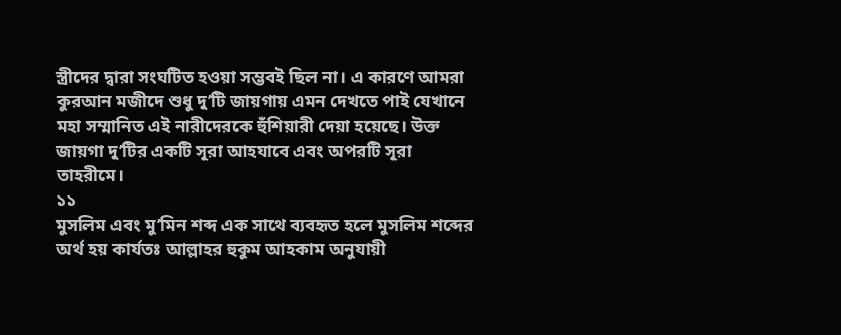স্ত্রীদের দ্বারা সংঘটিত হওয়া সম্ভবই ছিল না। এ কারণে আমরা কুরআন মজীদে শুধু দু’টি জায়গায় এমন দেখতে পাই যেখানে মহা সম্মানিত এই নারীদেরকে হুঁশিয়ারী দেয়া হয়েছে। উক্ত জায়গা দু’টির একটি সূরা আহযাবে এবং অপরটি সূরা তাহরীমে।
১১
মুসলিম এবং মু’মিন শব্দ এক সাথে ব্যবহৃত হলে মুসলিম শব্দের অর্থ হয় কার্যতঃ আল্লাহর হুকুম আহকাম অনুযায়ী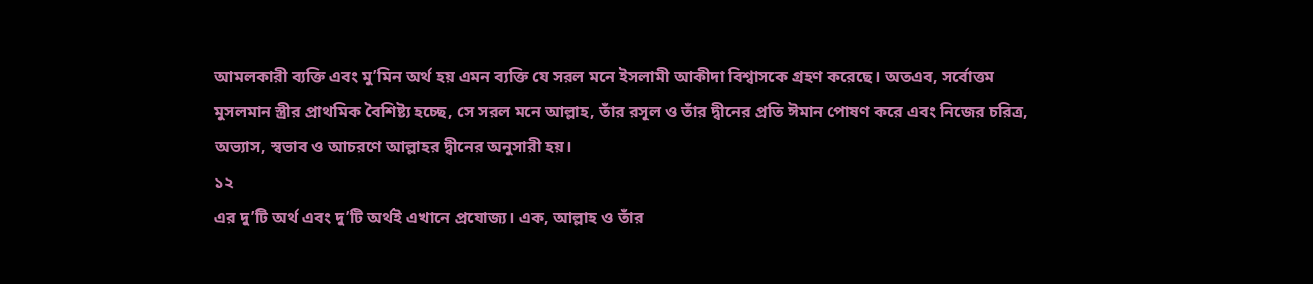আমলকারী ব্যক্তি এবং মু’মিন অর্থ হয় এমন ব্যক্তি যে সরল মনে ইসলামী আকীদা বিশ্বাসকে গ্রহণ করেছে। অতএব, সর্বোত্তম মুসলমান স্ত্রীর প্রাথমিক বৈশিষ্ট্য হচ্ছে, সে সরল মনে আল্লাহ, তাঁর রসূল ও তাঁর দ্বীনের প্রতি ঈমান পোষণ করে এবং নিজের চরিত্র, অভ্যাস, স্বভাব ও আচরণে আল্লাহর দ্বীনের অনুসারী হয়।
১২
এর দু’টি অর্থ এবং দু’টি অর্থই এখানে প্রযোজ্য। এক, আল্লাহ ও তাঁর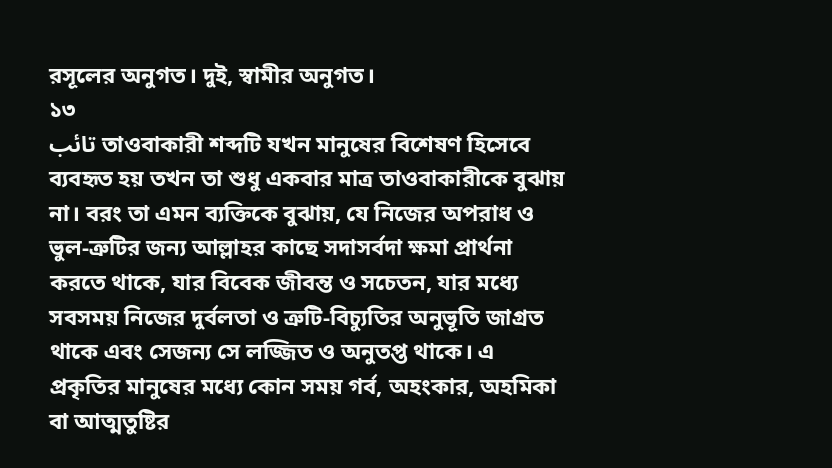রসূলের অনুগত। দুই, স্বামীর অনুগত।
১৩
تائب তাওবাকারী শব্দটি যখন মানুষের বিশেষণ হিসেবে ব্যবহৃত হয় তখন তা শুধু একবার মাত্র তাওবাকারীকে বুঝায় না। বরং তা এমন ব্যক্তিকে বুঝায়, যে নিজের অপরাধ ও ভুল-ত্রুটির জন্য আল্লাহর কাছে সদাসর্বদা ক্ষমা প্রার্থনা করতে থাকে, যার বিবেক জীবন্ত ও সচেতন, যার মধ্যে সবসময় নিজের দুর্বলতা ও ত্রুটি-বিচ্যুতির অনুভূতি জাগ্রত থাকে এবং সেজন্য সে লজ্জিত ও অনুতপ্ত থাকে। এ প্রকৃতির মানুষের মধ্যে কোন সময় গর্ব, অহংকার, অহমিকা বা আত্মতুষ্টির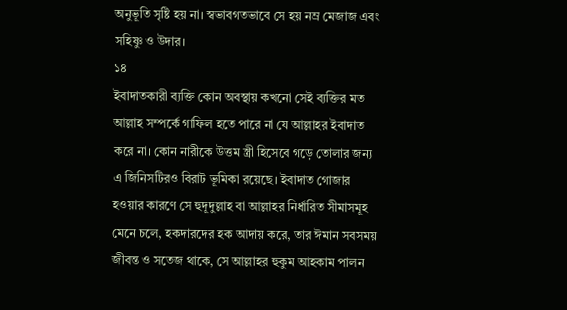অনুভূতি সৃষ্টি হয় না। স্বভাবগতভাবে সে হয় নম্র মেজাজ এবং সহিষ্ণু ও উদার।
১৪
ইবাদাতকারী ব্যক্তি কোন অবস্থায় কখনো সেই ব্যক্তির মত আল্লাহ সম্পর্কে গাফিল হতে পারে না যে আল্লাহর ইবাদাত করে না। কোন নারীকে উত্তম স্ত্রী হিসেবে গড়ে তোলার জন্য এ জিনিসটিরও বিরাট ভূমিকা রয়েছে। ইবাদাত গোজার হওয়ার কারণে সে হুদূদুল্লাহ বা আল্লাহর নির্ধারিত সীমাসমূহ মেনে চলে, হকদারদের হক আদায় করে, তার ঈমান সবসময় জীবন্ত ও সতেজ থাকে, সে আল্লাহর হুকুম আহকাম পালন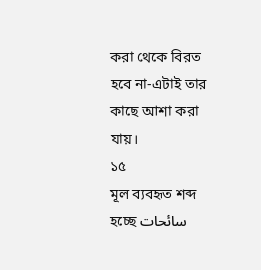করা থেকে বিরত হবে না-এটাই তার কাছে আশা করা যায়।
১৫
মূল ব্যবহৃত শব্দ হচ্ছে سائحات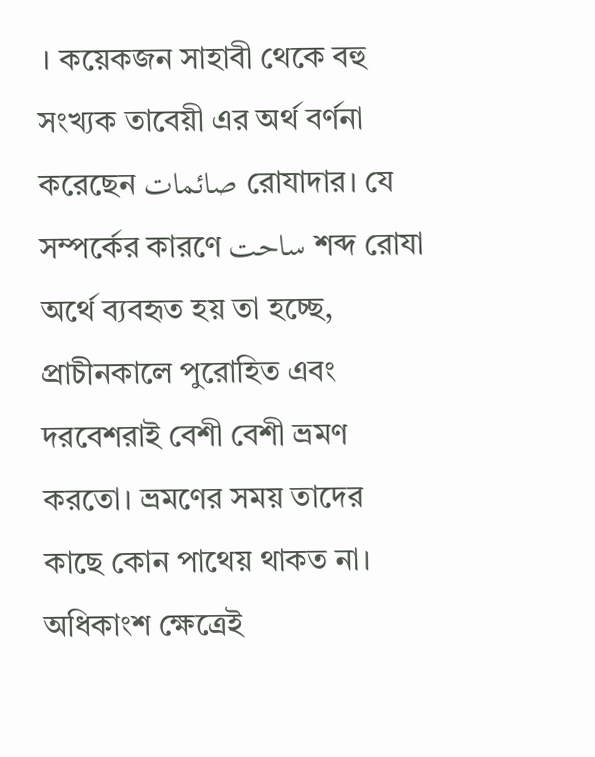। কয়েকজন সাহাবী থেকে বহু সংখ্যক তাবেয়ী এর অর্থ বর্ণনা করেছেন صائمات রোযাদার। যে সম্পর্কের কারণে ساحت শব্দ রোযা অর্থে ব্যবহৃত হয় তা হচ্ছে, প্রাচীনকালে পুরোহিত এবং দরবেশরাই বেশী বেশী ভ্রমণ করতো। ভ্রমণের সময় তাদের কাছে কোন পাথেয় থাকত না। অধিকাংশ ক্ষেত্রেই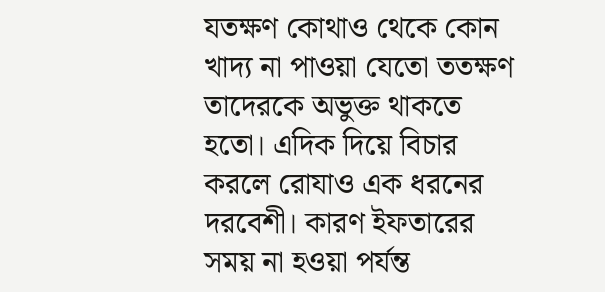যতক্ষণ কোথাও থেকে কোন খাদ্য না পাওয়া যেতো ততক্ষণ তাদেরকে অভুক্ত থাকতে হতো। এদিক দিয়ে বিচার করলে রোযাও এক ধরনের দরবেশী। কারণ ইফতারের সময় না হওয়া পর্যন্ত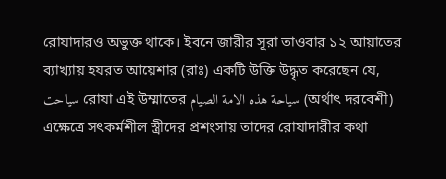রোযাদারও অভুক্ত থাকে। ইবনে জারীর সূরা তাওবার ১২ আয়াতের ব্যাখ্যায় হযরত আয়েশার (রাঃ) একটি উক্তি উদ্ধৃত করেছেন যে, سياحت রোযা এই উম্মাতের سياحة هذه الامة الصيام (অর্থাৎ দরবেশী) এক্ষেত্রে সৎকর্মশীল স্ত্রীদের প্রশংসায় তাদের রোযাদারীর কথা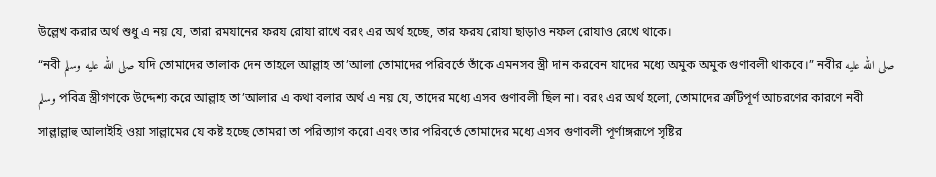উল্লেখ করার অর্থ শুধু এ নয় যে, তারা রমযানের ফরয রোযা রাখে বরং এর অর্থ হচ্ছে, তার ফরয রোযা ছাড়াও নফল রোযাও রেখে থাকে।
“নবী صلى الله عليه وسلم যদি তোমাদের তালাক দেন তাহলে আল্লাহ তা’আলা তোমাদের পরিবর্তে তাঁকে এমনসব স্ত্রী দান করবেন যাদের মধ্যে অমুক অমুক গুণাবলী থাকবে।” নবীর صلى الله عليه وسلم পবিত্র স্ত্রীগণকে উদ্দেশ্য করে আল্লাহ তা’আলার এ কথা বলার অর্থ এ নয় যে, তাদের মধ্যে এসব গুণাবলী ছিল না। বরং এর অর্থ হলো, তোমাদের ত্রুটিপূর্ণ আচরণের কারণে নবী সাল্লাল্লাহু আলাইহি ওয়া সাল্লামের যে কষ্ট হচ্ছে তোমরা তা পরিত্যাগ করো এবং তার পরিবর্তে তোমাদের মধ্যে এসব গুণাবলী পূর্ণাঙ্গরূপে সৃষ্টির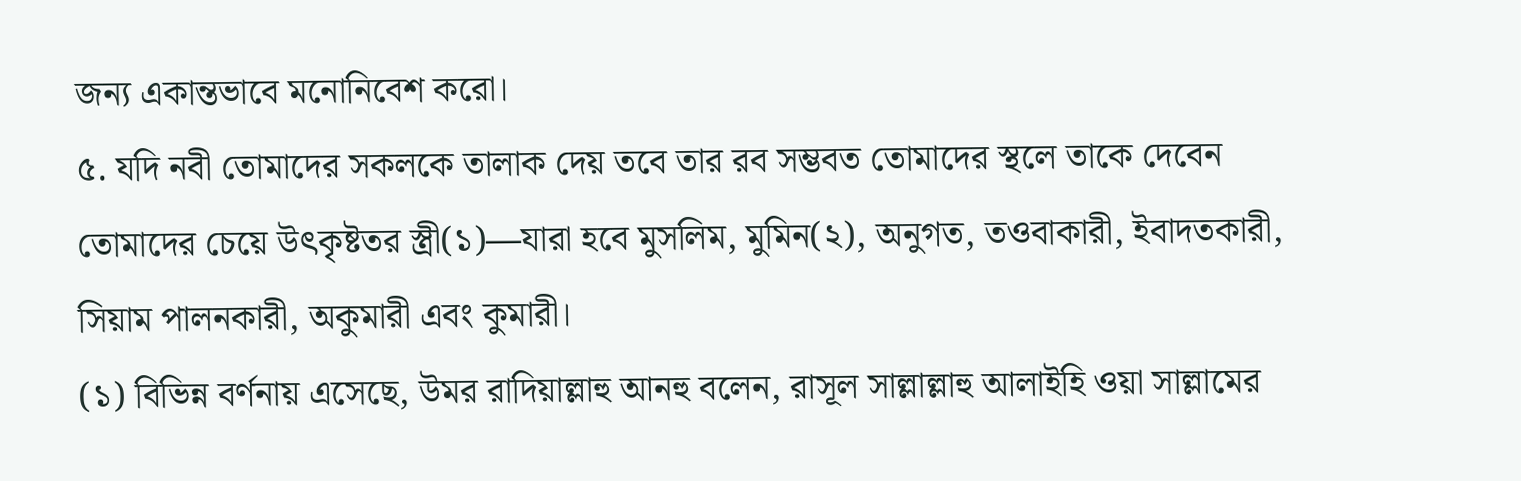জন্য একান্তভাবে মনোনিবেশ করো।
৫. যদি নবী তোমাদের সকলকে তালাক দেয় তবে তার রব সম্ভবত তোমাদের স্থলে তাকে দেবেন তোমাদের চেয়ে উৎকৃষ্টতর স্ত্রী(১)—যারা হবে মুসলিম, মুমিন(২), অনুগত, তওবাকারী, ইবাদতকারী, সিয়াম পালনকারী, অকুমারী এবং কুমারী।
(১) বিভিন্ন বর্ণনায় এসেছে, উমর রাদিয়াল্লাহু আনহু বলেন, রাসূল সাল্লাল্লাহু আলাইহি ওয়া সাল্লামের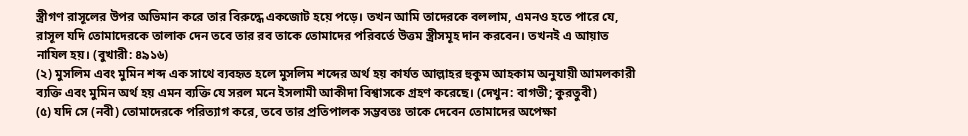স্ত্রীগণ রাসূলের উপর অভিমান করে তার বিরুদ্ধে একজোট হয়ে পড়ে। তখন আমি তাদেরকে বললাম, এমনও হতে পারে যে, রাসূল যদি তোমাদেরকে তালাক দেন তবে তার রব তাকে তোমাদের পরিবর্তে উত্তম স্ত্রীসমূহ দান করবেন। তখনই এ আয়াত নাযিল হয়। (বুখারী: ৪৯১৬)
(২) মুসলিম এবং মুমিন শব্দ এক সাথে ব্যবহৃত হলে মুসলিম শব্দের অর্থ হয় কার্যত আল্লাহর হুকুম আহকাম অনুযায়ী আমলকারী ব্যক্তি এবং মুমিন অর্থ হয় এমন ব্যক্তি যে সরল মনে ইসলামী আকীদা বিশ্বাসকে গ্ৰহণ করেছে। (দেখুন: বাগভী; কুরতুবী)
(৫) যদি সে (নবী) তোমাদেরকে পরিত্যাগ করে, তবে তার প্রতিপালক সম্ভবতঃ তাকে দেবেন তোমাদের অপেক্ষা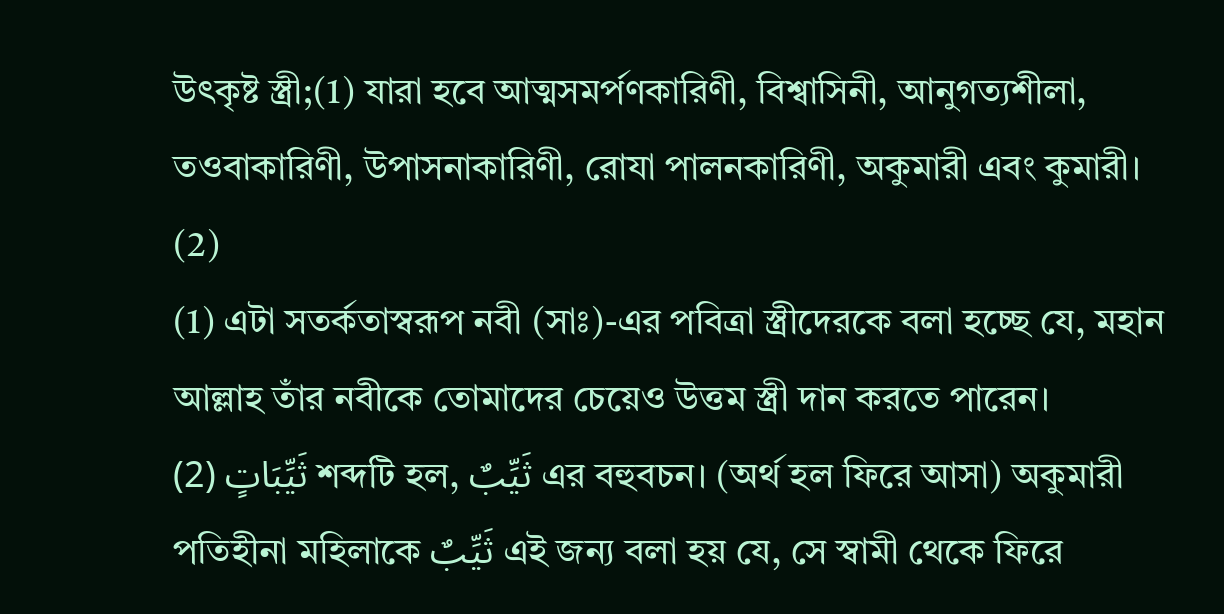উৎকৃষ্ট স্ত্রী;(1) যারা হবে আত্মসমর্পণকারিণী, বিশ্বাসিনী, আনুগত্যশীলা, তওবাকারিণী, উপাসনাকারিণী, রোযা পালনকারিণী, অকুমারী এবং কুমারী। (2)
(1) এটা সতর্কতাস্বরূপ নবী (সাঃ)-এর পবিত্রা স্ত্রীদেরকে বলা হচ্ছে যে, মহান আল্লাহ তাঁর নবীকে তোমাদের চেয়েও উত্তম স্ত্রী দান করতে পারেন।
(2) ثَيِّبَاتٍ শব্দটি হল, ثَيِّبٌ এর বহুবচন। (অর্থ হল ফিরে আসা) অকুমারী পতিহীনা মহিলাকে ثَيِّبٌ এই জন্য বলা হয় যে, সে স্বামী থেকে ফিরে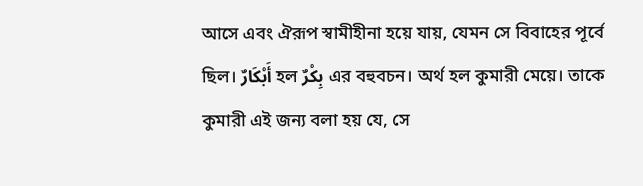আসে এবং ঐরূপ স্বামীহীনা হয়ে যায়, যেমন সে বিবাহের পূর্বে ছিল। أَبْكَارٌ হল بِكْرٌ এর বহুবচন। অর্থ হল কুমারী মেয়ে। তাকে কুমারী এই জন্য বলা হয় যে, সে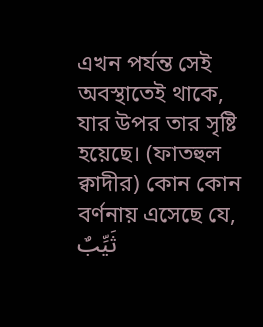এখন পর্যন্ত সেই অবস্থাতেই থাকে, যার উপর তার সৃষ্টি হয়েছে। (ফাতহুল ক্বাদীর) কোন কোন বর্ণনায় এসেছে যে, ثَيِّبٌ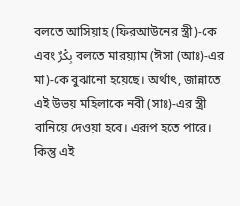বলতে আসিয়াহ (ফিরআউনের স্ত্রী)-কে এবং بِكْرٌ বলতে মারয়্যাম (ঈসা (আঃ)-এর মা)-কে বুঝানো হয়েছে। অর্থাৎ, জান্নাতে এই উভয় মহিলাকে নবী (সাঃ)-এর স্ত্রী বানিয়ে দেওয়া হবে। এরূপ হতে পারে। কিন্তু এই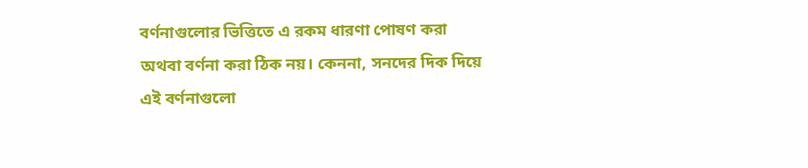বর্ণনাগুলোর ভিত্তিতে এ রকম ধারণা পোষণ করা অথবা বর্ণনা করা ঠিক নয়। কেননা, সনদের দিক দিয়ে এই বর্ণনাগুলো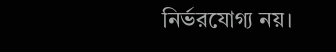নির্ভরযোগ্য নয়।